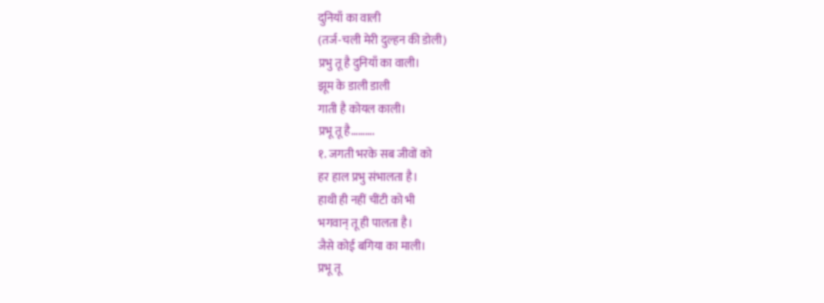दुनियाँ का वाली
(तर्ज-चली मेरी दुल्हन की डोली)
प्रभु तू है दुनियाँ का वाली।
झूम के डाली डाली
गाती है कोयल काली।
प्रभू तू है……….
१. जगती भरके सब जीवों को
हर हाल प्रभु संभालता है।
हाथी ही नहीं चींटी को भी
भगवान् तू ही पालता है।
जैसे कोई बगिया का माली।
प्रभू तू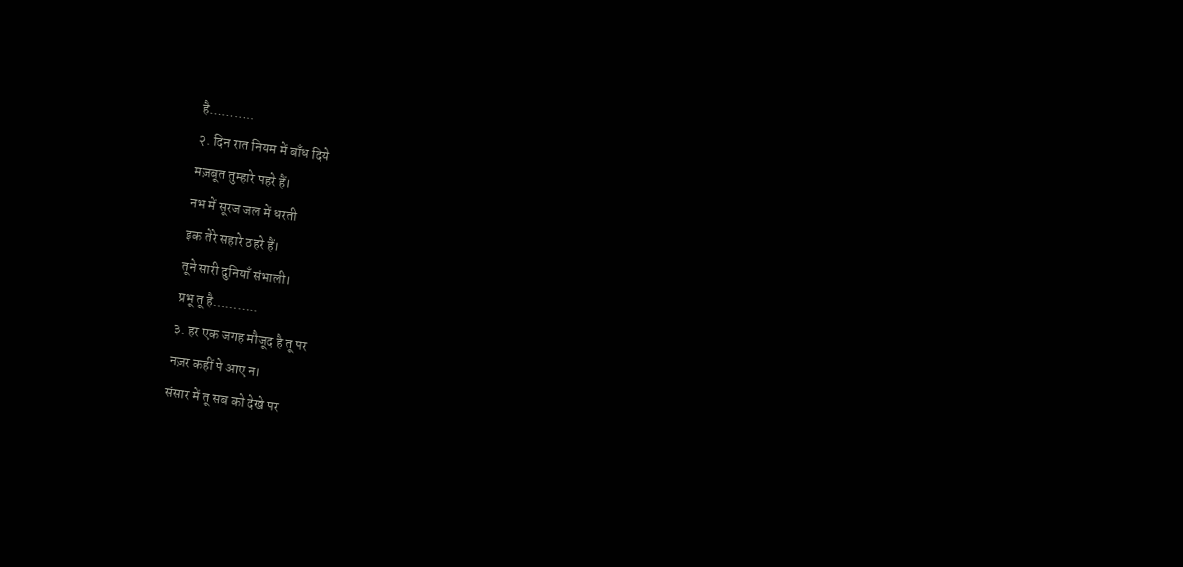है………..
२. दिन रात नियम में बाँध दिये
मज़बूत तुम्हारे पहरे हैं।
नभ में सूरज जल में धरती
इक तेरे सहारे ठहरे हैं।
तूने सारी दुनियाँ संभाली।
प्रभू तू है………..
३. हर एक जगह मौजूद है तू पर
नज़र कहीं पे आए न।
संसार में तू सब को देखे पर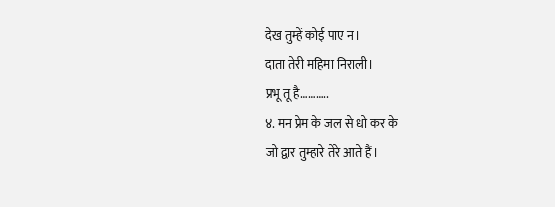देख तुम्हें कोई पाए न।
दाता तेरी महिमा निराली।
प्रभू तू है………..
४. मन प्रेम के जल से धो कर के
जो द्वार तुम्हारे तेरे आते हैं।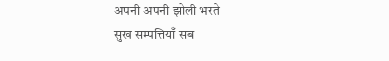अपनी अपनी झोली भरते
सुख सम्पत्तियाँ सब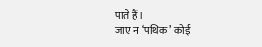पाते हैं।
जाए न ‘पथिक’ कोई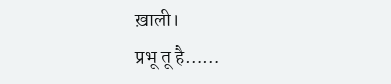ख़ाली।
प्रभू तू है……